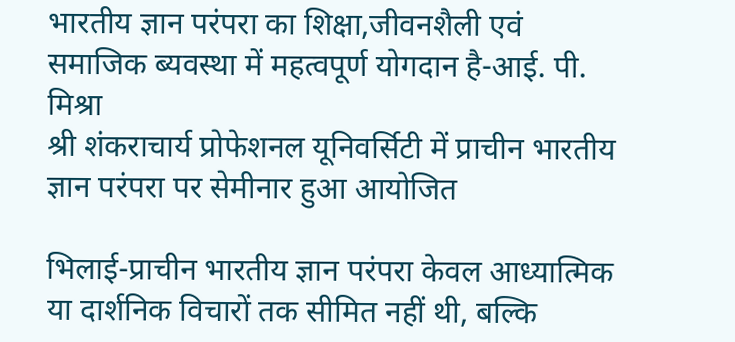भारतीय ज्ञान परंपरा का शिक्षा,जीवनशैली एवं समाजिक ब्यवस्था में महत्वपूर्ण योगदान है-आई. पी. मिश्रा
श्री शंकराचार्य प्रोफेशनल यूनिवर्सिटी में प्राचीन भारतीय ज्ञान परंपरा पर सेमीनार हुआ आयोजित

भिलाई-प्राचीन भारतीय ज्ञान परंपरा केवल आध्यात्मिक या दार्शनिक विचारों तक सीमित नहीं थी, बल्कि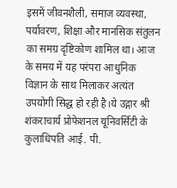इसमें जीवनशैली, समाज व्यवस्था, पर्यावरण, शिक्षा और मानसिक संतुलन का समग्र दृष्टिकोण शामिल था। आज के समय में यह परंपरा आधुनिक विज्ञान के साथ मिलाकर अत्यंत उपयोगी सिद्ध हो रही है।ये उद्गार श्री शंकराचार्य प्रोफेशनल यूनिवर्सिटी के कुलाधिपति आई. पी.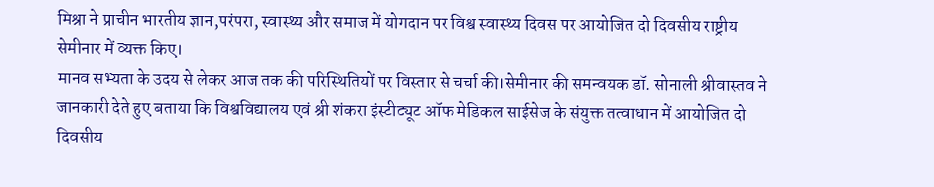मिश्रा ने प्राचीन भारतीय ज्ञान,परंपरा, स्वास्थ्य और समाज में योगदान पर विश्व स्वास्थ्य दिवस पर आयोजित दो दिवसीय राष्ट्रीय सेमीनार में व्यक्त किए।
मानव सभ्यता के उदय से लेकर आज तक की परिस्थितियों पर विस्तार से चर्चा की।सेमीनार की समन्वयक डॉ. सोनाली श्रीवास्तव ने जानकारी देते हुए बताया कि विश्वविद्यालय एवं श्री शंकरा इंस्टीट्यूट ऑफ मेडिकल साईसेज के संयुक्त तत्वाधान में आयोजित दो दिवसीय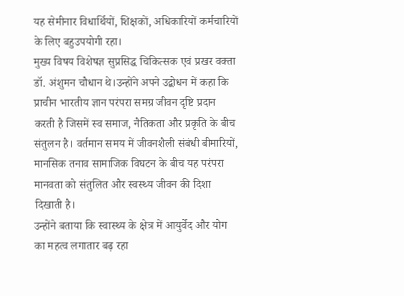यह सेमीनार विधार्थियों, शिक्षकों, अधिकारियों कर्मचारियों के लिए बहुउपयोगी रहा।
मुख्य विषय विशेषज्ञ सुप्रसिद्ध चिकित्सक एवं प्रखर वक्ता डॉ. अंशुमन चौधान थे।उन्होंने अपने उद्बोधन में कहा कि प्राचीन भारतीय ज्ञान परंपरा समग्र जीवन दृष्टि प्रदान करती है जिसमें स्व समाज, नैतिकता और प्रकृति के बीच संतुलन है। वर्तमान समय में जीवनशैली संबंधी बीमारियों, मानसिक तनाव सामाजिक विघटन के बीच यह परंपरा मानवता को संतुलित और स्वस्थ्य जीवन की दिशा दिखाती है।
उन्होंने बताया कि स्वास्थ्य के क्षेत्र में आयुर्वेद और योग का महत्व लगातार बढ़ रहा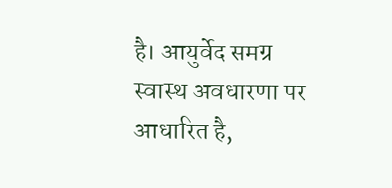है। आयुर्वेद समग्र स्वास्थ अवधारणा पर आधारित है,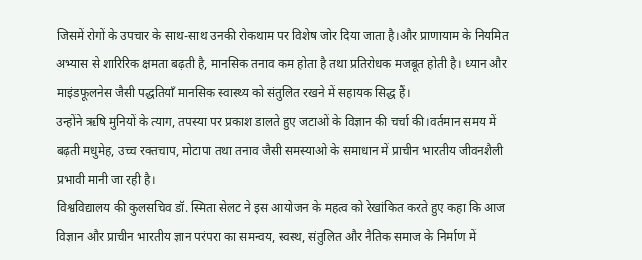जिसमें रोगों के उपचार के साथ-साथ उनकी रोकथाम पर विशेष जोर दिया जाता है।और प्राणायाम के नियमित अभ्यास से शारिरिक क्षमता बढ़ती है, मानसिक तनाव कम होता है तथा प्रतिरोधक मजबूत होती है। ध्यान और माइंडफूलनेस जैसी पद्धतियाँ मानसिक स्वास्थ्य को संतुलित रखने में सहायक सिद्ध हैं।
उन्होंने ऋषि मुनियों के त्याग, तपस्या पर प्रकाश डालते हुए जटाओं के विज्ञान की चर्चा की।वर्तमान समय में बढ़ती मधुमेह, उच्च रक्तचाप, मोटापा तथा तनाव जैसी समस्याओ के समाधान में प्राचीन भारतीय जीवनशैली प्रभावी मानी जा रही है।
विश्वविद्यालय की कुलसचिव डॉ. स्मिता सेलट ने इस आयोजन के महत्व को रेखांकित करते हुए कहा कि आज विज्ञान और प्राचीन भारतीय ज्ञान परंपरा का समन्वय, स्वस्थ, संतुलित और नैतिक समाज के निर्माण में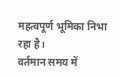महत्वपूर्ण भूमिका निभा रहा है।
वर्तमान समय में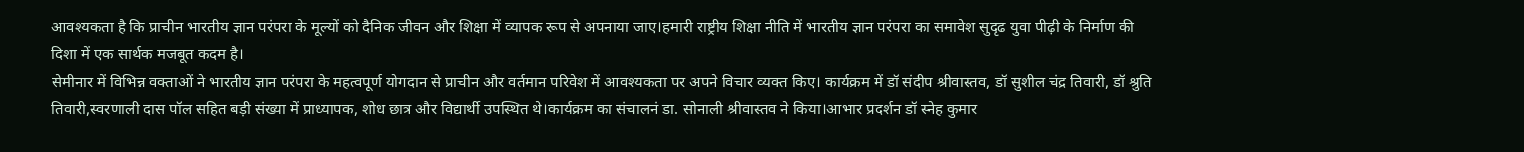आवश्यकता है कि प्राचीन भारतीय ज्ञान परंपरा के मूल्यों को दैनिक जीवन और शिक्षा में व्यापक रूप से अपनाया जाए।हमारी राष्ट्रीय शिक्षा नीति में भारतीय ज्ञान परंपरा का समावेश सुदृढ युवा पीढ़ी के निर्माण की दिशा में एक सार्थक मजबूत कदम है।
सेमीनार में विभिन्न वक्ताओं ने भारतीय ज्ञान परंपरा के महत्वपूर्ण योगदान से प्राचीन और वर्तमान परिवेश में आवश्यकता पर अपने विचार व्यक्त किए। कार्यक्रम में डॉ संदीप श्रीवास्तव, डॉ सुशील चंद्र तिवारी, डॉ श्रुति तिवारी,स्वरणाली दास पॉल सहित बड़ी संख्या में प्राध्यापक, शोध छात्र और विद्यार्थी उपस्थित थे।कार्यक्रम का संचालनं डा. सोनाली श्रीवास्तव ने किया।आभार प्रदर्शन डॉ स्नेह कुमार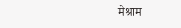मेश्राम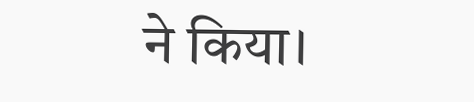ने किया।